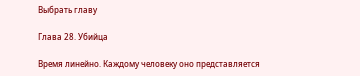Выбрать главу

Глава 28. Убийца

Время линейно. Каждому человеку оно представляется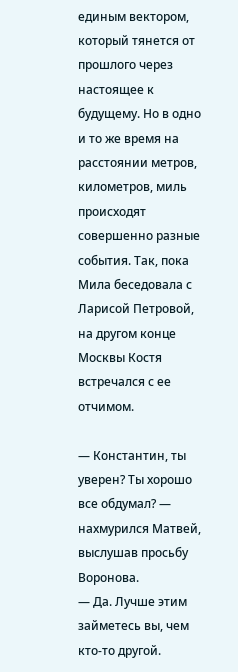единым вектором, который тянется от прошлого через настоящее к будущему. Но в одно и то же время на расстоянии метров, километров, миль происходят совершенно разные события. Так, пока Мила беседовала с Ларисой Петровой, на другом конце Москвы Костя встречался с ее отчимом.

— Константин, ты уверен? Ты хорошо все обдумал? — нахмурился Матвей, выслушав просьбу Воронова.
— Да. Лучше этим займетесь вы, чем кто-то другой.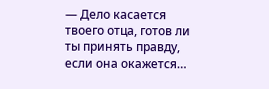— Дело касается твоего отца, готов ли ты принять правду, если она окажется…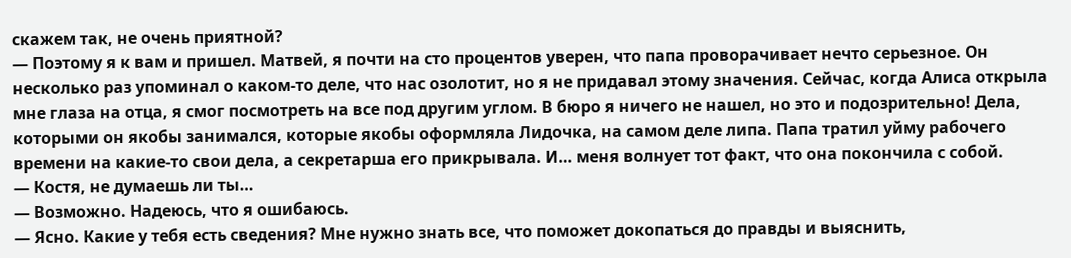скажем так, не очень приятной?
— Поэтому я к вам и пришел. Матвей, я почти на сто процентов уверен, что папа проворачивает нечто серьезное. Он несколько раз упоминал о каком-то деле, что нас озолотит, но я не придавал этому значения. Сейчас, когда Алиса открыла мне глаза на отца, я смог посмотреть на все под другим углом. В бюро я ничего не нашел, но это и подозрительно! Дела, которыми он якобы занимался, которые якобы оформляла Лидочка, на самом деле липа. Папа тратил уйму рабочего времени на какие-то свои дела, а секретарша его прикрывала. И… меня волнует тот факт, что она покончила с собой.
— Костя, не думаешь ли ты…
— Возможно. Надеюсь, что я ошибаюсь.
— Ясно. Какие у тебя есть сведения? Мне нужно знать все, что поможет докопаться до правды и выяснить,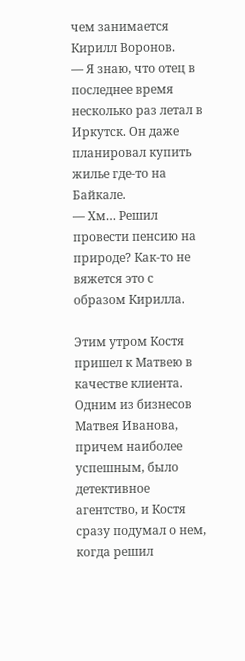чем занимается Кирилл Воронов.
— Я знаю, что отец в последнее время несколько раз летал в Иркутск. Он даже планировал купить жилье где-то на Байкале.
— Хм… Решил провести пенсию на природе? Как-то не вяжется это с образом Кирилла.

Этим утром Костя пришел к Матвею в качестве клиента. Одним из бизнесов Матвея Иванова, причем наиболее успешным, было детективное агентство, и Костя сразу подумал о нем, когда решил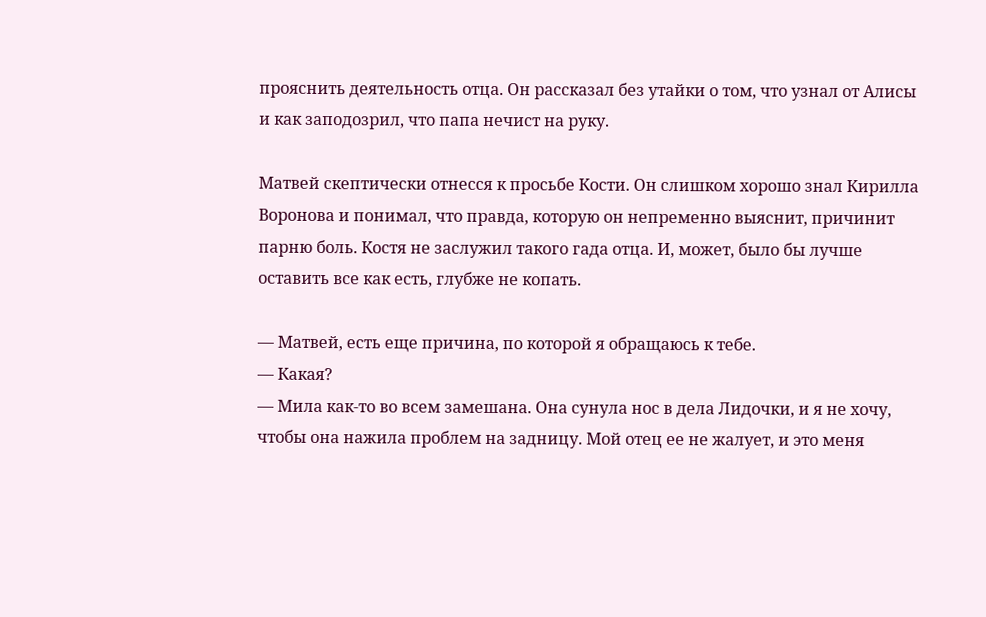прояснить деятельность отца. Он рассказал без утайки о том, что узнал от Алисы и как заподозрил, что папа нечист на руку.

Матвей скептически отнесся к просьбе Кости. Он слишком хорошо знал Кирилла Воронова и понимал, что правда, которую он непременно выяснит, причинит парню боль. Костя не заслужил такого гада отца. И, может, было бы лучше оставить все как есть, глубже не копать.

— Матвей, есть еще причина, по которой я обращаюсь к тебе.
— Какая?
— Мила как-то во всем замешана. Она сунула нос в дела Лидочки, и я не хочу, чтобы она нажила проблем на задницу. Мой отец ее не жалует, и это меня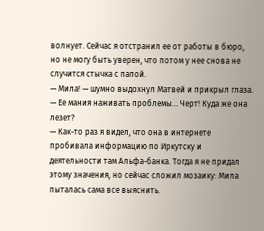волнует. Сейчас я отстранил ее от работы в бюро, но не могу быть уверен, что потом у нее снова не случится стычка с папой.
— Мила! — шумно выдохнул Матвей и прикрыл глаза. — Ее мания наживать проблемы… Черт! Куда же она лезет?
— Как-то раз я видел, что она в интернете пробивала информацию по Иркутску и деятельности там Альфа-банка. Тогда я не придал этому значения, но сейчас сложил мозаику: Мила пыталась сама все выяснить.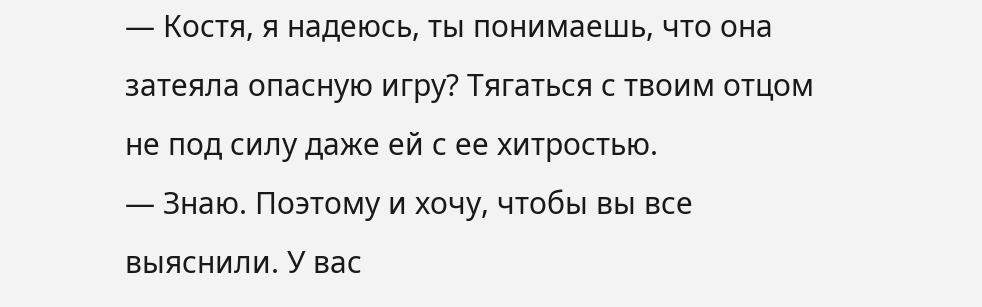— Костя, я надеюсь, ты понимаешь, что она затеяла опасную игру? Тягаться с твоим отцом не под силу даже ей с ее хитростью.
— Знаю. Поэтому и хочу, чтобы вы все выяснили. У вас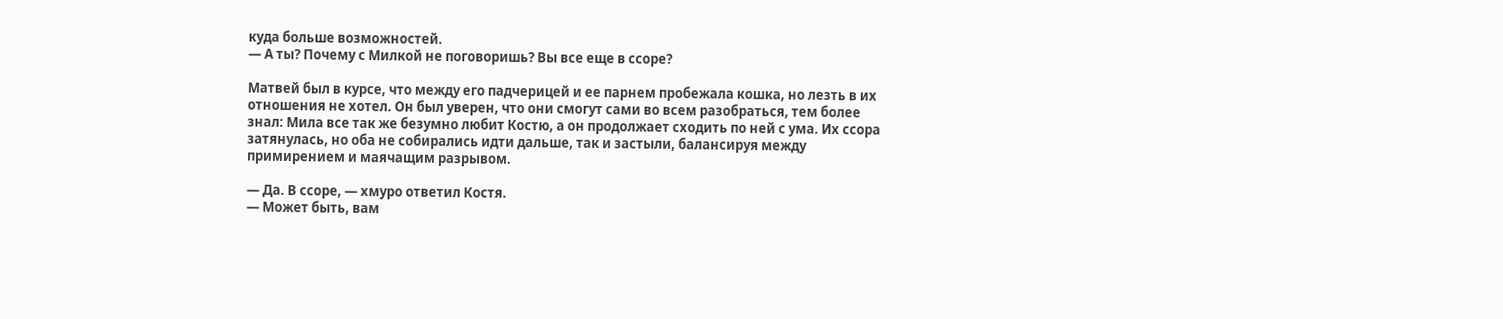куда больше возможностей.
— А ты? Почему с Милкой не поговоришь? Вы все еще в ссоре?

Матвей был в курсе, что между его падчерицей и ее парнем пробежала кошка, но лезть в их отношения не хотел. Он был уверен, что они смогут сами во всем разобраться, тем более знал: Мила все так же безумно любит Костю, а он продолжает сходить по ней с ума. Их ссора затянулась, но оба не собирались идти дальше, так и застыли, балансируя между примирением и маячащим разрывом.

— Да. В ссоре, — хмуро ответил Костя.
— Может быть, вам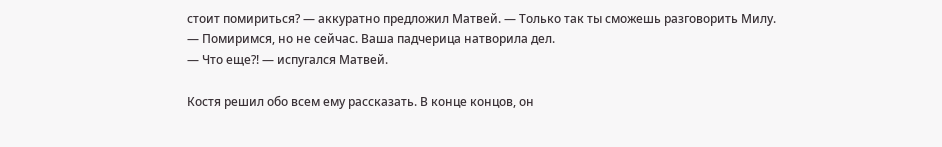стоит помириться? — аккуратно предложил Матвей. — Только так ты сможешь разговорить Милу.
— Помиримся, но не сейчас. Ваша падчерица натворила дел.
— Что еще?! — испугался Матвей.

Костя решил обо всем ему рассказать. В конце концов, он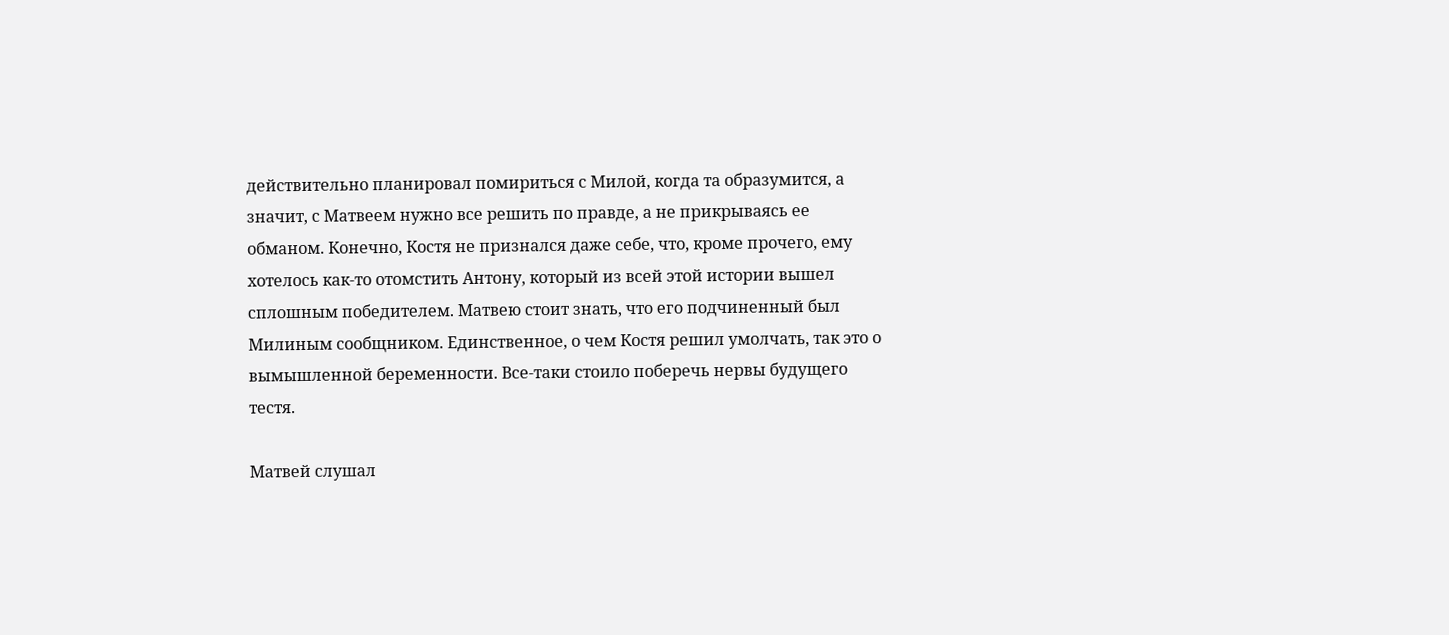действительно планировал помириться с Милой, когда та образумится, а значит, с Матвеем нужно все решить по правде, а не прикрываясь ее обманом. Конечно, Костя не признался даже себе, что, кроме прочего, ему хотелось как-то отомстить Антону, который из всей этой истории вышел сплошным победителем. Матвею стоит знать, что его подчиненный был Милиным сообщником. Единственное, о чем Костя решил умолчать, так это о вымышленной беременности. Все-таки стоило поберечь нервы будущего тестя.

Матвей слушал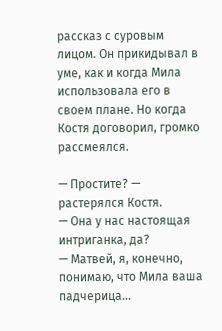рассказ с суровым лицом. Он прикидывал в уме, как и когда Мила использовала его в своем плане. Но когда Костя договорил, громко рассмеялся.

— Простите? — растерялся Костя.
— Она у нас настоящая интриганка, да?
— Матвей, я, конечно, понимаю, что Мила ваша падчерица…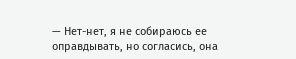— Нет-нет, я не собираюсь ее оправдывать, но согласись, она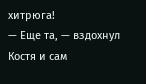хитрюга!
— Еще та, — вздохнул Костя и сам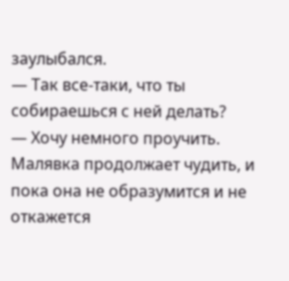заулыбался.
— Так все-таки, что ты собираешься с ней делать?
— Хочу немного проучить. Малявка продолжает чудить, и пока она не образумится и не откажется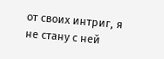от своих интриг, я не стану с ней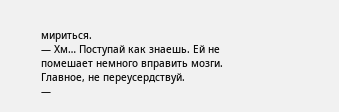мириться.
— Хм… Поступай как знаешь. Ей не помешает немного вправить мозги. Главное, не переусердствуй.
—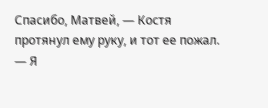Спасибо, Матвей, — Костя протянул ему руку, и тот ее пожал.
— Я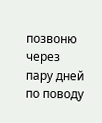позвоню через пару дней по поводу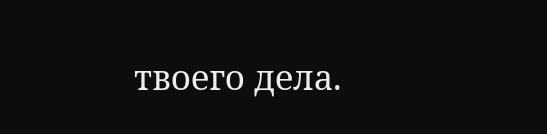твоего дела.